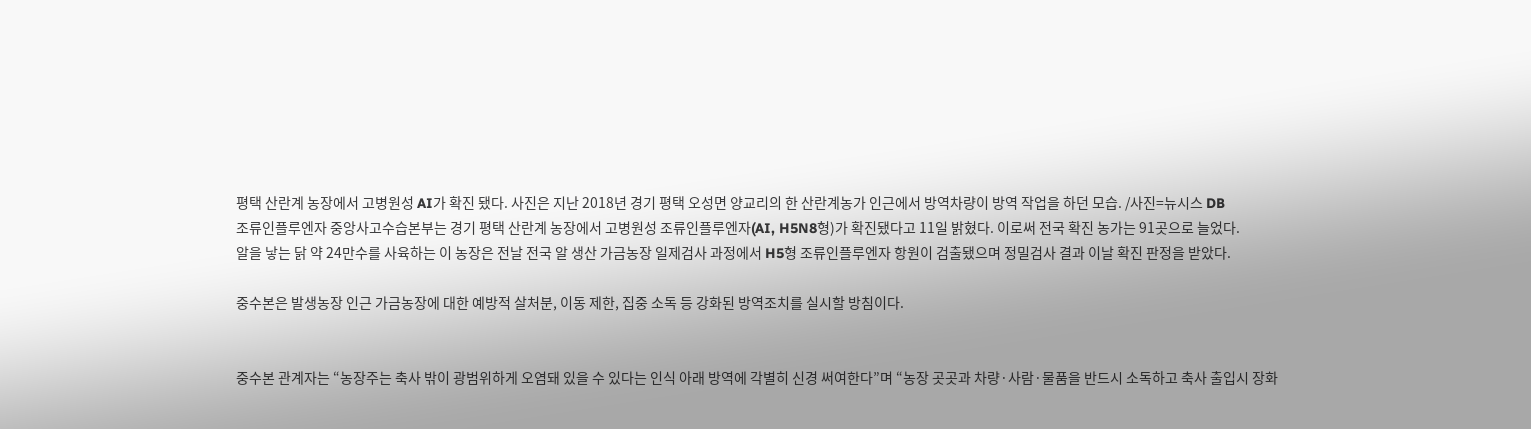평택 산란계 농장에서 고병원성 AI가 확진 됐다. 사진은 지난 2018년 경기 평택 오성면 양교리의 한 산란계농가 인근에서 방역차량이 방역 작업을 하던 모습. /사진=뉴시스 DB
조류인플루엔자 중앙사고수습본부는 경기 평택 산란계 농장에서 고병원성 조류인플루엔자(AI, H5N8형)가 확진됐다고 11일 밝혔다. 이로써 전국 확진 농가는 91곳으로 늘었다.
알을 낳는 닭 약 24만수를 사육하는 이 농장은 전날 전국 알 생산 가금농장 일제검사 과정에서 H5형 조류인플루엔자 항원이 검출됐으며 정밀검사 결과 이날 확진 판정을 받았다.

중수본은 발생농장 인근 가금농장에 대한 예방적 살처분, 이동 제한, 집중 소독 등 강화된 방역조치를 실시할 방침이다.


중수본 관계자는 “농장주는 축사 밖이 광범위하게 오염돼 있을 수 있다는 인식 아래 방역에 각별히 신경 써여한다”며 “농장 곳곳과 차량·사람·물품을 반드시 소독하고 축사 출입시 장화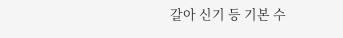갈아 신기 등 기본 수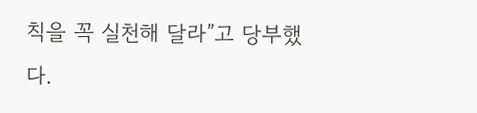칙을 꼭 실천해 달라”고 당부했다.